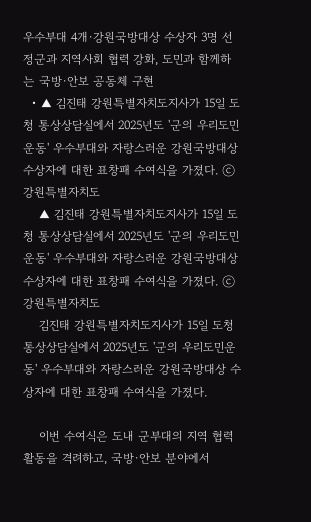우수부대 4개·강원국방대상 수상자 3명 선정군과 지역사회 협력 강화, 도민과 함께하는 국방·안보 공동체 구현
  • ▲ 김진태 강원특별자치도지사가 15일 도청 통상상담실에서 2025년도 '군의 우리도민운동' 우수부대와 자랑스러운 강원국방대상 수상자에 대한 표창패 수여식을 가졌다. ⓒ강원특별자치도
    ▲ 김진태 강원특별자치도지사가 15일 도청 통상상담실에서 2025년도 '군의 우리도민운동' 우수부대와 자랑스러운 강원국방대상 수상자에 대한 표창패 수여식을 가졌다. ⓒ강원특별자치도
    김진태 강원특별자치도지사가 15일 도청 통상상담실에서 2025년도 '군의 우리도민운동' 우수부대와 자랑스러운 강원국방대상 수상자에 대한 표창패 수여식을 가졌다.

    이번 수여식은 도내 군부대의 지역 협력 활동을 격려하고, 국방·안보 분야에서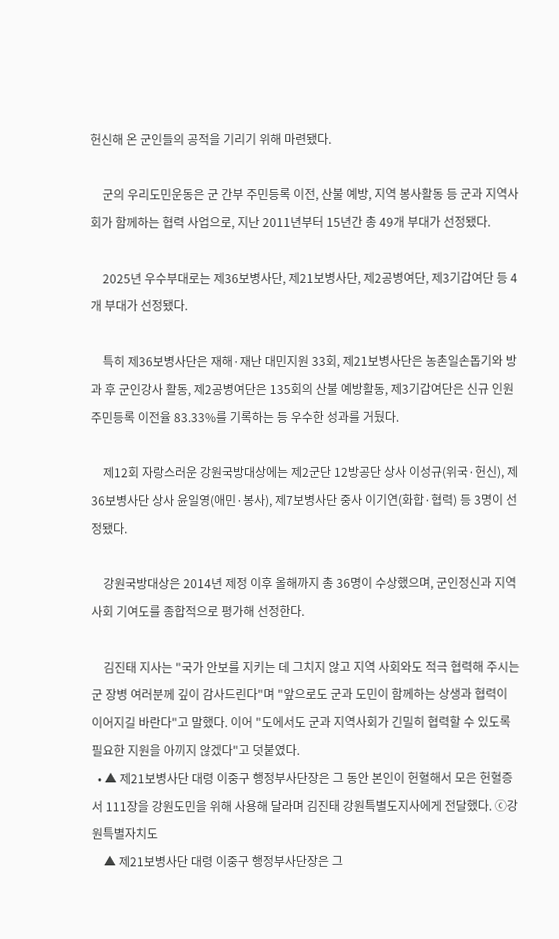헌신해 온 군인들의 공적을 기리기 위해 마련됐다.

    군의 우리도민운동은 군 간부 주민등록 이전, 산불 예방, 지역 봉사활동 등 군과 지역사회가 함께하는 협력 사업으로, 지난 2011년부터 15년간 총 49개 부대가 선정됐다.

    2025년 우수부대로는 제36보병사단, 제21보병사단, 제2공병여단, 제3기갑여단 등 4개 부대가 선정됐다.

    특히 제36보병사단은 재해·재난 대민지원 33회, 제21보병사단은 농촌일손돕기와 방과 후 군인강사 활동, 제2공병여단은 135회의 산불 예방활동, 제3기갑여단은 신규 인원 주민등록 이전율 83.33%를 기록하는 등 우수한 성과를 거뒀다.

    제12회 자랑스러운 강원국방대상에는 제2군단 12방공단 상사 이성규(위국·헌신), 제36보병사단 상사 윤일영(애민·봉사), 제7보병사단 중사 이기연(화합·협력) 등 3명이 선정됐다.

    강원국방대상은 2014년 제정 이후 올해까지 총 36명이 수상했으며, 군인정신과 지역사회 기여도를 종합적으로 평가해 선정한다.

    김진태 지사는 "국가 안보를 지키는 데 그치지 않고 지역 사회와도 적극 협력해 주시는 군 장병 여러분께 깊이 감사드린다"며 "앞으로도 군과 도민이 함께하는 상생과 협력이 이어지길 바란다"고 말했다. 이어 "도에서도 군과 지역사회가 긴밀히 협력할 수 있도록 필요한 지원을 아끼지 않겠다"고 덧붙였다.
  • ▲ 제21보병사단 대령 이중구 행정부사단장은 그 동안 본인이 헌혈해서 모은 헌혈증서 111장을 강원도민을 위해 사용해 달라며 김진태 강원특별도지사에게 전달했다. ⓒ강원특별자치도
    ▲ 제21보병사단 대령 이중구 행정부사단장은 그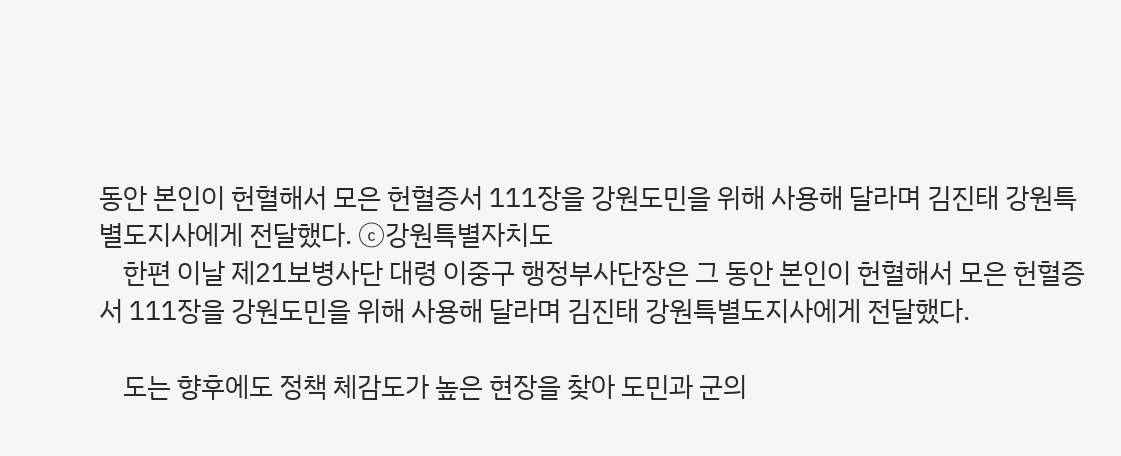동안 본인이 헌혈해서 모은 헌혈증서 111장을 강원도민을 위해 사용해 달라며 김진태 강원특별도지사에게 전달했다. ⓒ강원특별자치도
    한편 이날 제21보병사단 대령 이중구 행정부사단장은 그 동안 본인이 헌혈해서 모은 헌혈증서 111장을 강원도민을 위해 사용해 달라며 김진태 강원특별도지사에게 전달했다.

    도는 향후에도 정책 체감도가 높은 현장을 찾아 도민과 군의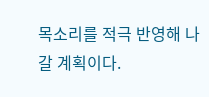목소리를 적극 반영해 나갈 계획이다.